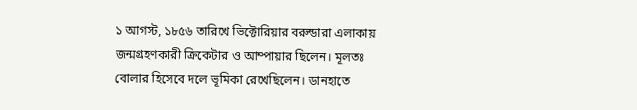১ আগস্ট, ১৮৫৬ তারিখে ভিক্টোরিয়ার বরুন্ডারা এলাকায় জন্মগ্রহণকারী ক্রিকেটার ও আম্পায়ার ছিলেন। মূলতঃ বোলার হিসেবে দলে ভূমিকা রেখেছিলেন। ডানহাতে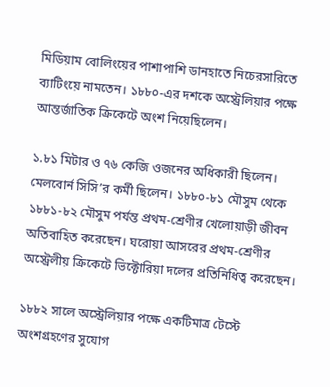মিডিয়াম বোলিংয়ের পাশাপাশি ডানহাতে নিচেরসারিতে ব্যাটিংয়ে নামতেন। ১৮৮০-এর দশকে অস্ট্রেলিয়ার পক্ষে আন্তর্জাতিক ক্রিকেটে অংশ নিয়েছিলেন।

১.৮১ মিটার ও ৭৬ কেজি ওজনের অধিকারী ছিলেন। মেলবোর্ন সিসি’র কর্মী ছিলেন। ১৮৮০-৮১ মৌসুম থেকে ১৮৮১-৮২ মৌসুম পর্যন্ত প্রথম-শ্রেণীর খেলোয়াড়ী জীবন অতিবাহিত করেছেন। ঘরোয়া আসরের প্রথম-শ্রেণীর অস্ট্রেলীয় ক্রিকেটে ভিক্টোরিয়া দলের প্রতিনিধিত্ব করেছেন।

১৮৮২ সালে অস্ট্রেলিয়ার পক্ষে একটিমাত্র টেস্টে অংশগ্রহণের সুযোগ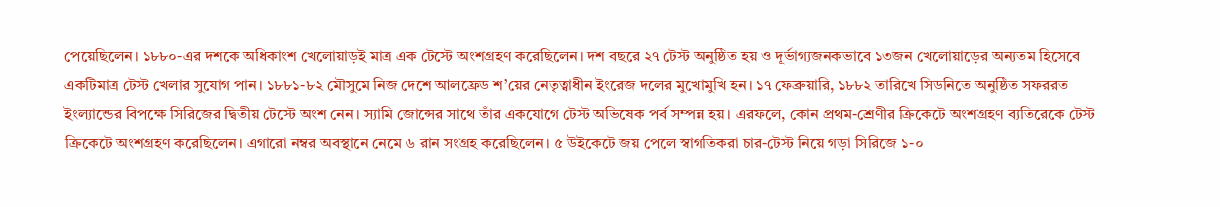পেয়েছিলেন। ১৮৮০-এর দশকে অধিকাংশ খেলোয়াড়ই মাত্র এক টেস্টে অংশগ্রহণ করেছিলেন। দশ বছরে ২৭ টেস্ট অনুষ্ঠিত হয় ও দূর্ভাগ্যজনকভাবে ১৩জন খেলোয়াড়ের অন্যতম হিসেবে একটিমাত্র টেস্ট খেলার সুযোগ পান। ১৮৮১-৮২ মৌসুমে নিজ দেশে আলফ্রেড শ’য়ের নেতৃত্বাধীন ইংরেজ দলের মুখোমুখি হন। ১৭ ফেব্রুয়ারি, ১৮৮২ তারিখে সিডনিতে অনুষ্ঠিত সফররত ইংল্যান্ডের বিপক্ষে সিরিজের দ্বিতীয় টেস্টে অংশ নেন। স্যামি জোন্সের সাথে তাঁর একযোগে টেস্ট অভিষেক পর্ব সম্পন্ন হয়। এরফলে, কোন প্রথম-শ্রেণীর ক্রিকেটে অংশগ্রহণ ব্যতিরেকে টেস্ট ক্রিকেটে অংশগ্রহণ করেছিলেন। এগারো নম্বর অবস্থানে নেমে ৬ রান সংগ্রহ করেছিলেন। ৫ উইকেটে জয় পেলে স্বাগতিকরা চার-টেস্ট নিয়ে গড়া সিরিজে ১-০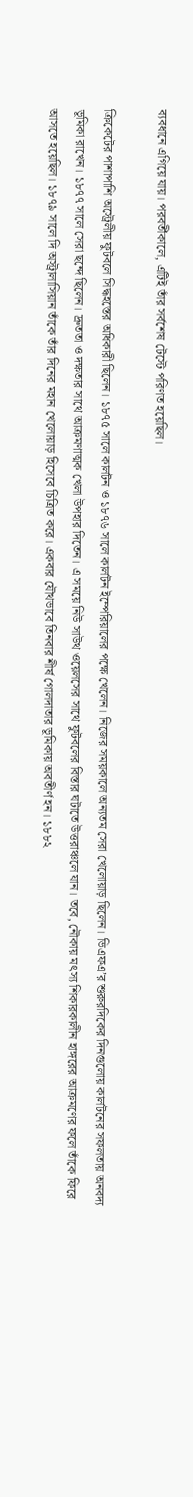ব্যবধানে এগিয়ে যায়। পরবর্তীকালে, এটিই তাঁর সর্বশেষ টেস্টে পরিণত হয়েছিল।

ক্রিকেটের পাশাপাশি অস্ট্রেলীয় ফুটবলে সিদ্ধহস্তের অধিকারী ছিলেন। ১৮৭৫ সালে কার্লটন ও ১৮৭৬ সালে কার্লটন ইম্পেরিয়ালের পক্ষে খেলেন। নিজের সময়কালে অন্যতম সেরা খেলোয়াড় ছিলেন। ভিএফএ’র শুরুরদিকের দিনগুলোয় কার্লটনের সফলতায় অনবদ্য ভূমিকা রাখেন। ১৮৭৭ সালে সেরা ছন্দে ছিলেন। দ্রুততা ও দক্ষতার সাথে আক্রমণাত্মক খেলা উপহার দিতেন। এ সময়ে নিউ সাউথ ওয়েলসের সাথে ফুটবলের বিস্তার ঘটাতে উত্তরাঞ্চলে যান। তবে, নৌকায় মৎস্য শিকারকালীন হাঙ্গরের আক্রমণের ফলে তাঁকে ফিরে আসতে হয়েছিল। ১৮৭৯ সালে দি অস্ট্রালাসিয়ান তাঁকে তাঁর দিনের মহান খেলোয়াড় হিসেবে চিত্রিত করে। একবার যৌথভাবে তিনবার শীর্ষ গোলদাতার ভূমিকায় অবতীর্ণ হন। ১৮৮২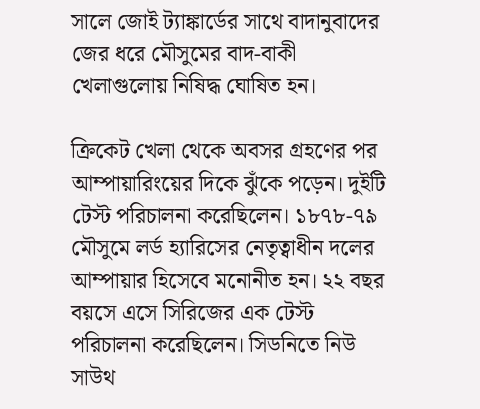সালে জোই ট্যাঙ্কার্ডের সাথে বাদানুবাদের জের ধরে মৌসুমের বাদ-বাকী খেলাগুলোয় নিষিদ্ধ ঘোষিত হন।

ক্রিকেট খেলা থেকে অবসর গ্রহণের পর আম্পায়ারিংয়ের দিকে ঝুঁকে পড়েন। দুইটি টেস্ট পরিচালনা করেছিলেন। ১৮৭৮-৭৯ মৌসুমে লর্ড হ্যারিসের নেতৃত্বাধীন দলের আম্পায়ার হিসেবে মনোনীত হন। ২২ বছর বয়সে এসে সিরিজের এক টেস্ট পরিচালনা করেছিলেন। সিডনিতে নিউ সাউথ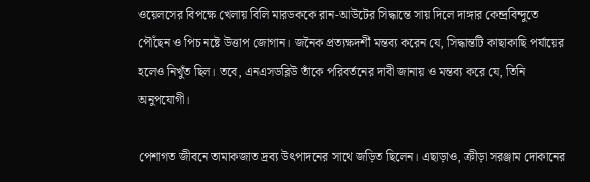ওয়েলসের বিপক্ষে খেলায় বিলি মারডককে রান-আউটের সিদ্ধান্তে সায় দিলে দাঙ্গার কেন্দ্রবিন্দুতে পৌঁছেন ও পিচ নষ্টে উত্তাপ জোগান। জনৈক প্রত্যক্ষদর্শী মন্তব্য করেন যে, সিদ্ধান্তটি কাছাকাছি পর্যায়ের হলেও নিখুঁত ছিল। তবে, এনএসডব্লিউ তাঁকে পরিবর্তনের দাবী জানায় ও মন্তব্য করে যে, তিনি অনুপযোগী।

পেশাগত জীবনে তামাকজাত দ্রব্য উৎপাদনের সাথে জড়িত ছিলেন। এছাড়াও, ক্রীড়া সরঞ্জাম দোকানের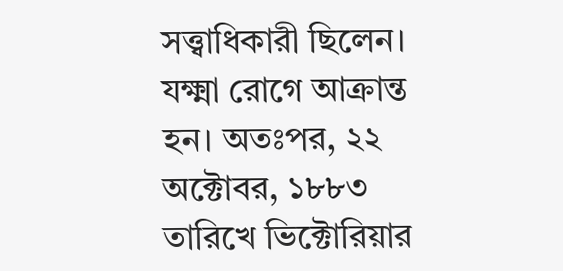সত্ত্বাধিকারী ছিলেন। যক্ষ্মা রোগে আক্রান্ত হন। অতঃপর, ২২ অক্টোবর, ১৮৮৩ তারিখে ভিক্টোরিয়ার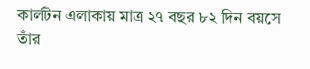কার্লটন এলাকায় মাত্র ২৭ বছর ৮২ দিন বয়সে তাঁর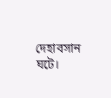দেহাবসান ঘটে।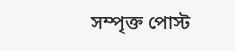সম্পৃক্ত পোস্ট